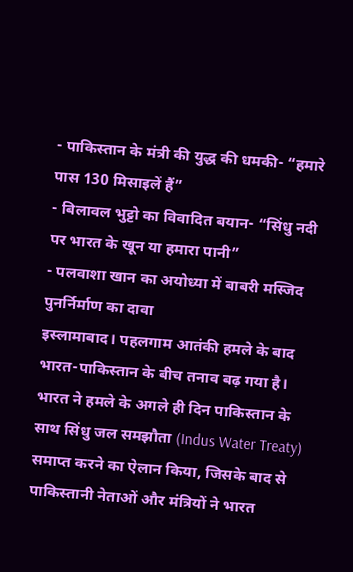- पाकिस्तान के मंत्री की युद्ध की धमकी- “हमारे पास 130 मिसाइलें हैं”
- बिलावल भुट्टो का विवादित बयान- “सिंधु नदी पर भारत के खून या हमारा पानी”
- पलवाशा खान का अयोध्या में बाबरी मस्जिद पुनर्निर्माण का दावा
इस्लामाबाद। पहलगाम आतंकी हमले के बाद भारत-पाकिस्तान के बीच तनाव बढ़ गया है। भारत ने हमले के अगले ही दिन पाकिस्तान के साथ सिंधु जल समझौता (Indus Water Treaty) समाप्त करने का ऐलान किया, जिसके बाद से पाकिस्तानी नेताओं और मंत्रियों ने भारत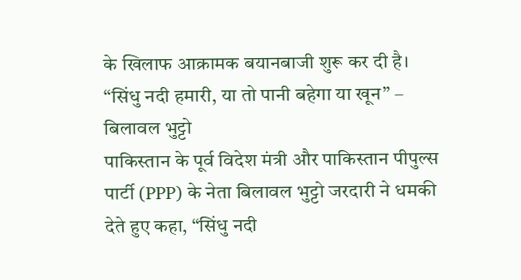के खिलाफ आक्रामक बयानबाजी शुरू कर दी है।
“सिंधु नदी हमारी, या तो पानी बहेगा या खून” – बिलावल भुट्टो
पाकिस्तान के पूर्व विदेश मंत्री और पाकिस्तान पीपुल्स पार्टी (PPP) के नेता बिलावल भुट्टो जरदारी ने धमकी देते हुए कहा, “सिंधु नदी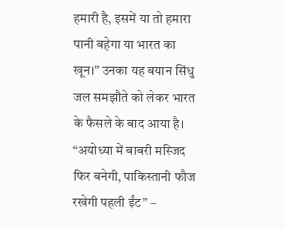हमारी है, इसमें या तो हमारा पानी बहेगा या भारत का खून।” उनका यह बयान सिंधु जल समझौते को लेकर भारत के फैसले के बाद आया है।
“अयोध्या में बाबरी मस्जिद फिर बनेगी, पाकिस्तानी फौज रखेगी पहली ईंट” –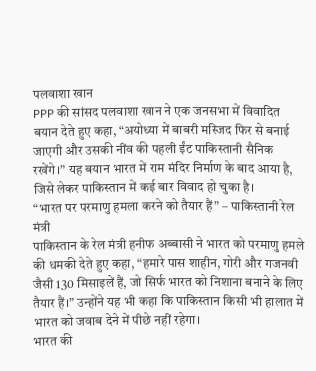पलवाशा खान
PPP की सांसद पलवाशा खान ने एक जनसभा में विवादित बयान देते हुए कहा, “अयोध्या में बाबरी मस्जिद फिर से बनाई जाएगी और उसकी नींव की पहली ईंट पाकिस्तानी सैनिक रखेंगे।” यह बयान भारत में राम मंदिर निर्माण के बाद आया है, जिसे लेकर पाकिस्तान में कई बार विवाद हो चुका है।
“भारत पर परमाणु हमला करने को तैयार हैं” – पाकिस्तानी रेल मंत्री
पाकिस्तान के रेल मंत्री हनीफ अब्बासी ने भारत को परमाणु हमले की धमकी देते हुए कहा, “हमारे पास शाहीन, गोरी और गजनवी जैसी 130 मिसाइलें हैं, जो सिर्फ भारत को निशाना बनाने के लिए तैयार हैं।” उन्होंने यह भी कहा कि पाकिस्तान किसी भी हालात में भारत को जवाब देने में पीछे नहीं रहेगा।
भारत की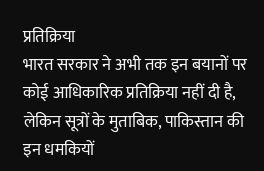प्रतिक्रिया
भारत सरकार ने अभी तक इन बयानों पर कोई आधिकारिक प्रतिक्रिया नहीं दी है, लेकिन सूत्रों के मुताबिक, पाकिस्तान की इन धमकियों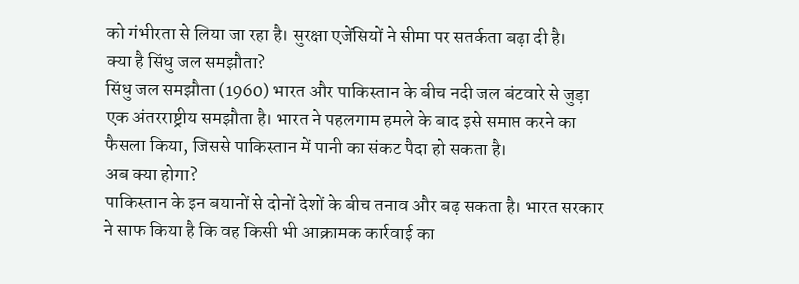को गंभीरता से लिया जा रहा है। सुरक्षा एजेंसियों ने सीमा पर सतर्कता बढ़ा दी है।
क्या है सिंधु जल समझौता?
सिंधु जल समझौता (1960) भारत और पाकिस्तान के बीच नदी जल बंटवारे से जुड़ा एक अंतरराष्ट्रीय समझौता है। भारत ने पहलगाम हमले के बाद इसे समाप्त करने का फैसला किया, जिससे पाकिस्तान में पानी का संकट पैदा हो सकता है।
अब क्या होगा?
पाकिस्तान के इन बयानों से दोनों देशों के बीच तनाव और बढ़ सकता है। भारत सरकार ने साफ किया है कि वह किसी भी आक्रामक कार्रवाई का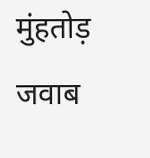मुंहतोड़ जवाब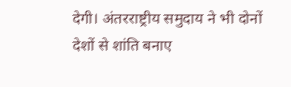देगी। अंतरराष्ट्रीय समुदाय ने भी दोनों देशों से शांति बनाए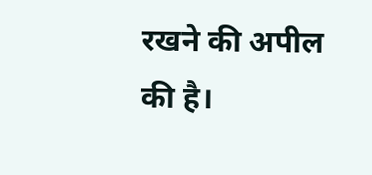रखने की अपील की है।